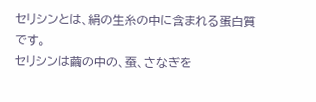セリシンとは、絹の生糸の中に含まれる蛋白質です。
セリシンは繭の中の、蚕、さなぎを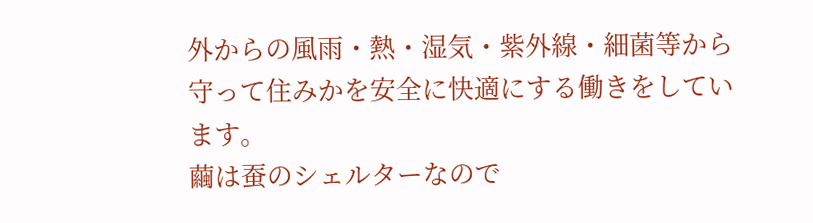外からの風雨・熱・湿気・紫外線・細菌等から守って住みかを安全に快適にする働きをしています。
繭は蚕のシェルターなので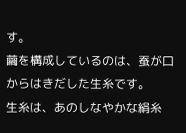す。
繭を構成しているのは、蚕が口からはきだした生糸です。
生糸は、あのしなやかな絹糸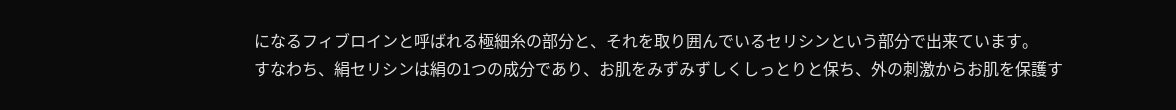になるフィブロインと呼ばれる極細糸の部分と、それを取り囲んでいるセリシンという部分で出来ています。
すなわち、絹セリシンは絹の1つの成分であり、お肌をみずみずしくしっとりと保ち、外の刺激からお肌を保護す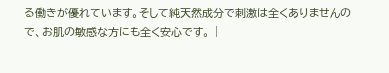る働きが優れています。そして純天然成分で刺激は全くありませんので、お肌の敏感な方にも全く安心です。 |